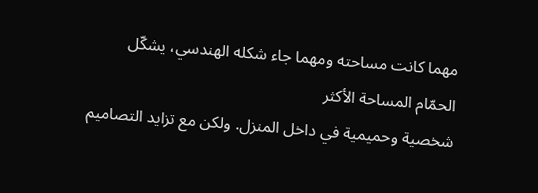مهما كانت مساحته ومهما جاء شكله الهندسي، يشكّل الحمّام المساحة الأكثر
شخصية وحميمية في داخل المنزل. ولكن مع تزايد التصاميم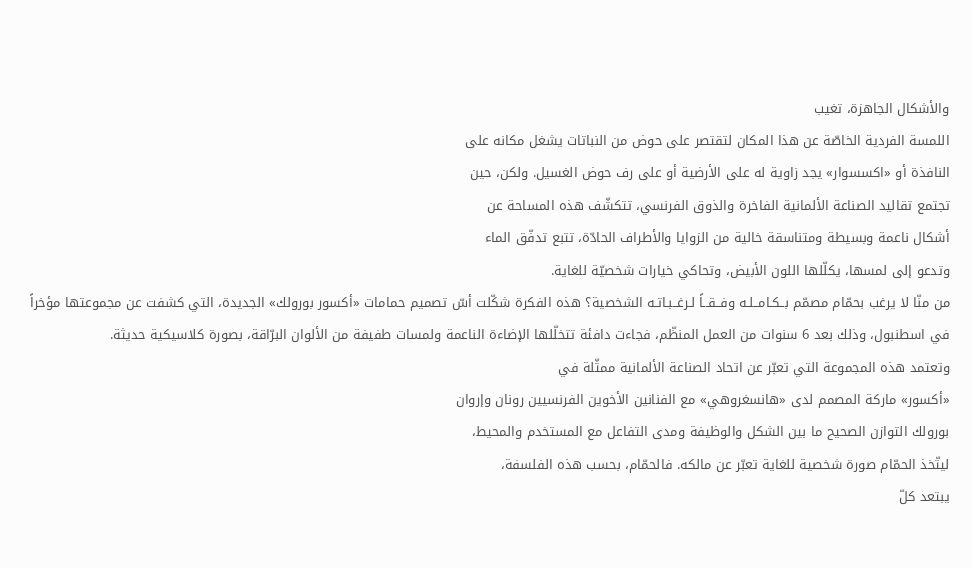والأشكال الجاهزة، تغيب
اللمسة الفردية الخاصّة عن هذا المكان لتقتصر على حوض من النباتات يشغل مكانه على
النافذة أو «اكسسوار» يجد زاوية له على الأرضية أو على رف حوض الغسيل. ولكن، حين
تجتمع تقاليد الصناعة الألمانية الفاخرة والذوق الفرنسي، تتكشّف هذه المساحة عن
أشكال ناعمة وبسيطة ومتناسقة خالية من الزوايا والأطراف الحادّة، تتبع تدفّق الماء
وتدعو إلى لمسها، يكلّلها اللون الأبيض، وتحاكي خيارات شخصيّة للغاية.
من منّا لا يرغب بحمّام مصمّم بــكـامــلـه وفــقــاً لـرغــبـاتـه الشخصية؟ هذه الفكرة شكّلت أسّ تصميم حمامات «أكسور بورولك» الجديدة، التي كشفت عن مجموعتها مؤخراً في اسطنبول، وذلك بعد 6 سنوات من العمل المنظّم، فجاءت دافئة تتخلّلها الإضاءة الناعمة ولمسات طفيفة من الألوان البرّاقة، بصورة كلاسيكية حديثة.
وتعتمد هذه المجموعة التي تعبّر عن اتحاد الصناعة الألمانية ممثّلة في
«أكسور» ماركة المصمم لدى «هانسغروهي» مع الفنانين الأخوين الفرنسيين رونان وإروان
بورولك التوازن الصحيح ما بين الشكل والوظيفة ومدى التفاعل مع المستخدم والمحيط،
ليتّخذ الحمّام صورة شخصية للغاية تعبّر عن مالكه. فالحمّام، بحسب هذه الفلسفة،
يبتعد كلّ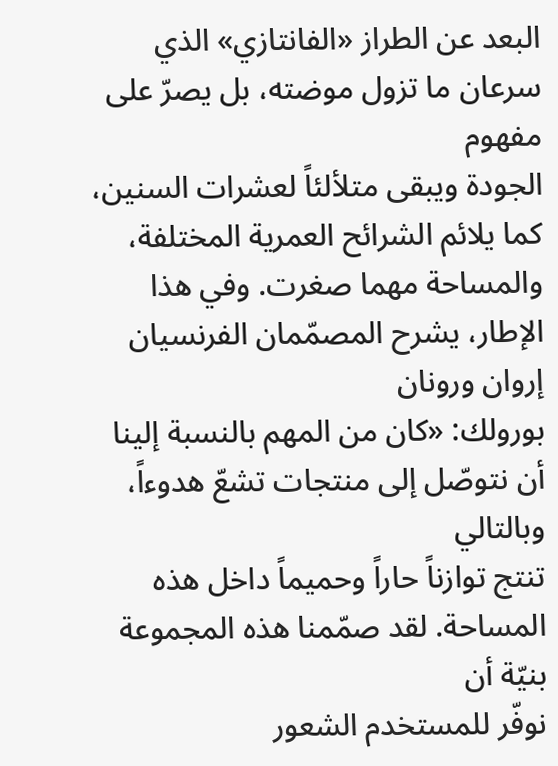البعد عن الطراز «الفانتازي» الذي سرعان ما تزول موضته، بل يصرّ على مفهوم
الجودة ويبقى متلألئاً لعشرات السنين، كما يلائم الشرائح العمرية المختلفة،
والمساحة مهما صغرت. وفي هذا الإطار، يشرح المصمّمان الفرنسيان إروان ورونان
بورولك: «كان من المهم بالنسبة إلينا أن نتوصّل إلى منتجات تشعّ هدوءاً، وبالتالي
تنتج توازناً حاراً وحميماً داخل هذه المساحة. لقد صمّمنا هذه المجموعة بنيّة أن
نوفّر للمستخدم الشعور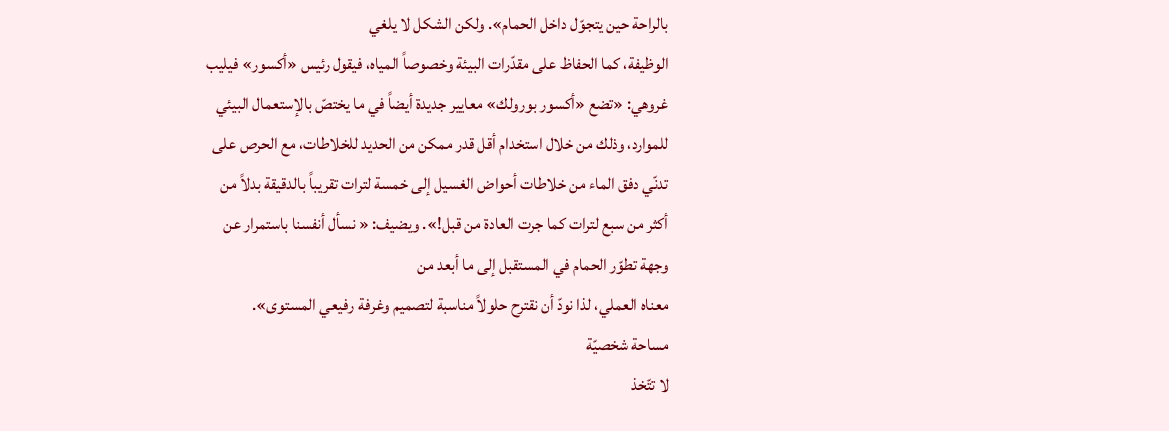بالراحة حين يتجوّل داخل الحمام». ولكن الشكل لا يلغي
الوظيفة، كما الحفاظ على مقدّرات البيئة وخصوصاً المياه، فيقول رئيس «أكسور» فيليب
غروهي: «تضع «أكسور بورولك» معايير جديدة أيضاً في ما يختصّ بالإستعمال البيئي
للموارد، وذلك من خلال استخدام أقل قدر ممكن من الحديد للخلاطات، مع الحرص على
تدنّي دفق الماء من خلاطات أحواض الغسيل إلى خمسة لترات تقريباً بالدقيقة بدلاً من
أكثر من سبع لترات كما جرت العادة من قبل!». ويضيف: « نسأل أنفسنا باستمرار عن
وجهة تطوّر الحمام في المستقبل إلى ما أبعد من
معناه العملي، لذا نودّ أن نقترح حلولاً مناسبة لتصميم وغرفة رفيعي المستوى».
مساحة شخصيّة
لا تتّخذ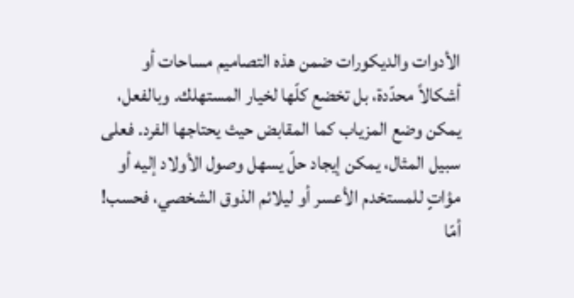الأدوات والديكورات ضمن هذه التصاميم مساحات أو أشكالاً محدّدة، بل تخضع كلّها لخيار المستهلك. وبالفعل، يمكن وضع المزياب كما المقابض حيث يحتاجها الفرد. فعلى سبيل المثال، يمكن إيجاد حلّ يسهل وصول الأولاد إليه أو مؤاتٍ للمستخدم الأعسر أو ليلائم الذوق الشخصي، فحسب! أمّا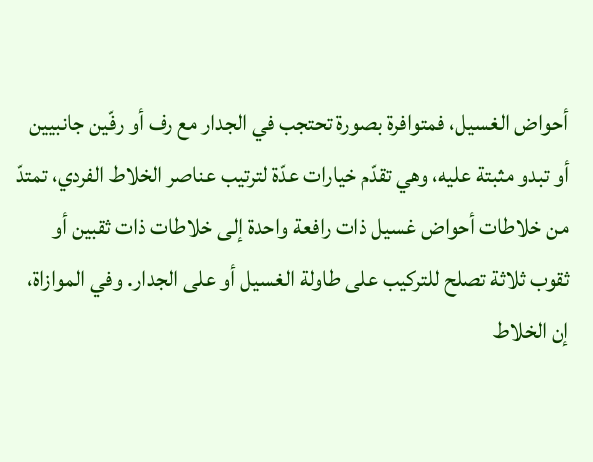أحواض الغسيل، فمتوافرة بصورة تحتجب في الجدار مع رف أو رفّين جانبيين
أو تبدو مثبتة عليه، وهي تقدّم خيارات عدّة لترتيب عناصر الخلاط الفردي، تمتدّ من خلاطات أحواض غسيل ذات رافعة واحدة إلى خلاطات ذات ثقبين أو ثقوب ثلاثة تصلح للتركيب على طاولة الغسيل أو على الجدار. وفي الموازاة، إن الخلاط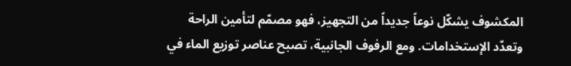المكشوف يشكّل نوعاً جديداً من التجهيز، فهو مصمّم لتأمين الراحة وتعدّد الإستخدامات. ومع الرفوف الجانبية، تصبح عناصر توزيع الماء في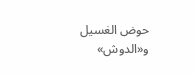حوض الغسيل و«الدوش»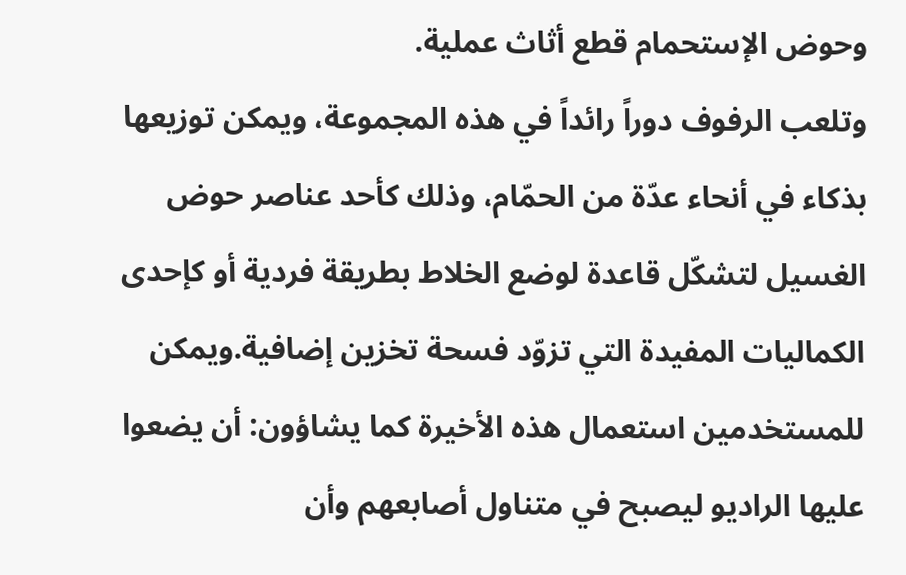وحوض الإستحمام قطع أثاث عملية.
وتلعب الرفوف دوراً رائداً في هذه المجموعة، ويمكن توزيعها بذكاء في أنحاء عدّة من الحمّام، وذلك كأحد عناصر حوض الغسيل لتشكّل قاعدة لوضع الخلاط بطريقة فردية أو كإحدى الكماليات المفيدة التي تزوّد فسحة تخزين إضافية.ويمكن للمستخدمين استعمال هذه الأخيرة كما يشاؤون: أن يضعوا عليها الراديو ليصبح في متناول أصابعهم وأن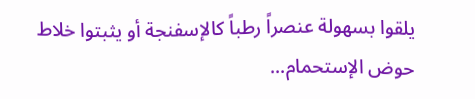يلقوا بسهولة عنصراً رطباً كالإسفنجة أو يثبتوا خلاط حوض الإستحمام...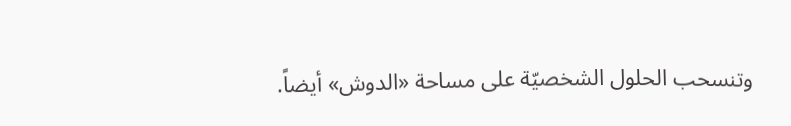وتنسحب الحلول الشخصيّة على مساحة «الدوش» أيضاً.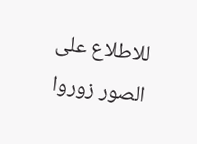للاطلاع على الصور زوروا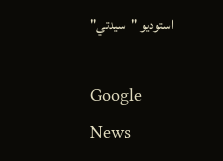استوديو "سيدتي"

Google News